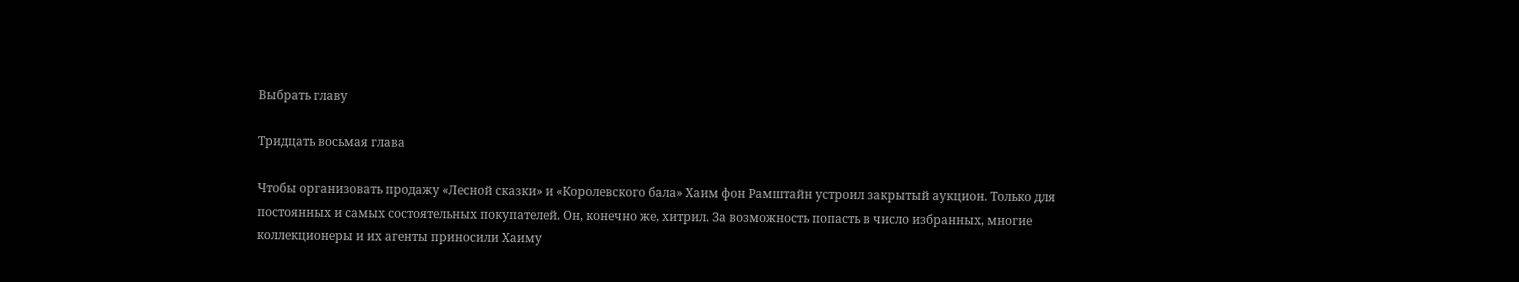Выбрать главу

Тридцать восьмая глава

Чтобы организовать продажу «Лесной сказки» и «Королевского бала» Хаим фон Рамштайн устроил закрытый аукцион. Только для постоянных и самых состоятельных покупателей. Он, конечно же, хитрил. За возможность попасть в число избранных, многие коллекционеры и их агенты приносили Хаиму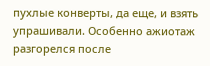пухлые конверты, да еще, и взять упрашивали. Особенно ажиотаж разгорелся после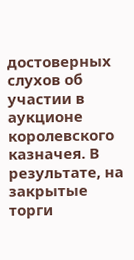достоверных слухов об участии в аукционе королевского казначея. В результате, на закрытые торги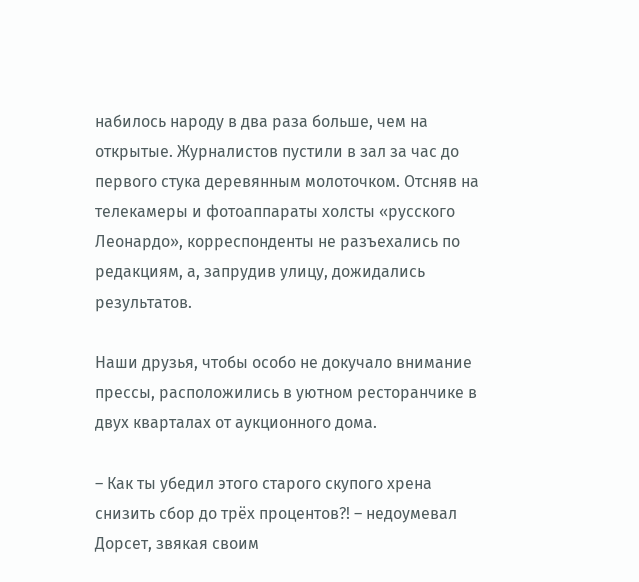набилось народу в два раза больше, чем на открытые. Журналистов пустили в зал за час до первого стука деревянным молоточком. Отсняв на телекамеры и фотоаппараты холсты «русского Леонардо», корреспонденты не разъехались по редакциям, а, запрудив улицу, дожидались результатов.

Наши друзья, чтобы особо не докучало внимание прессы, расположились в уютном ресторанчике в двух кварталах от аукционного дома.

– Как ты убедил этого старого скупого хрена снизить сбор до трёх процентов?! – недоумевал Дорсет, звякая своим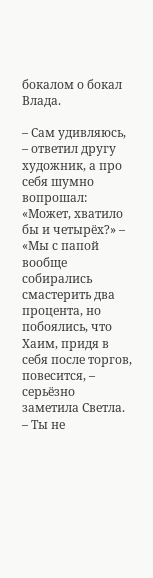бокалом о бокал Влада.

– Сам удивляюсь, – ответил другу художник, а про себя шумно вопрошал: «Может, хватило бы и четырёх?» – «Мы с папой вообще собирались смастерить два процента, но побоялись, что Хаим, придя в себя после торгов, повесится, – серьёзно заметила Светла. – Ты не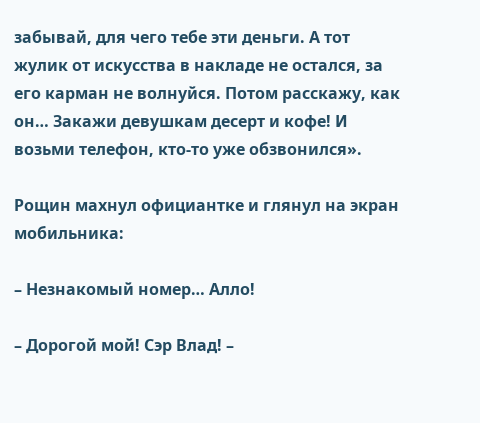забывай, для чего тебе эти деньги. А тот жулик от искусства в накладе не остался, за его карман не волнуйся. Потом расскажу, как он… Закажи девушкам десерт и кофе! И возьми телефон, кто-то уже обзвонился».

Рощин махнул официантке и глянул на экран мобильника:

– Незнакомый номер… Алло!

– Дорогой мой! Сэр Влад! –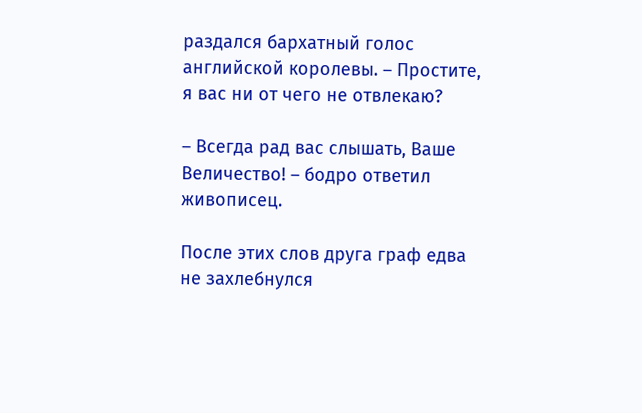раздался бархатный голос английской королевы. – Простите, я вас ни от чего не отвлекаю?

– Всегда рад вас слышать, Ваше Величество! – бодро ответил живописец.

После этих слов друга граф едва не захлебнулся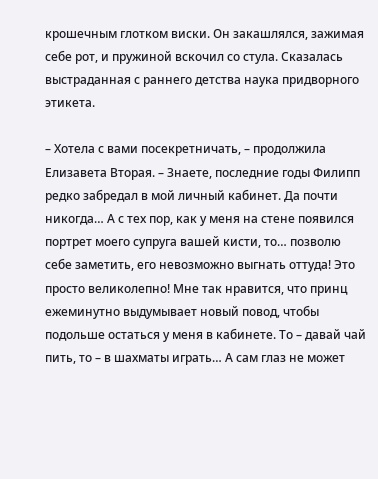крошечным глотком виски. Он закашлялся, зажимая себе рот, и пружиной вскочил со стула. Сказалась выстраданная с раннего детства наука придворного этикета.

– Хотела с вами посекретничать, – продолжила Елизавета Вторая. – Знаете, последние годы Филипп редко забредал в мой личный кабинет. Да почти никогда… А с тех пор, как у меня на стене появился портрет моего супруга вашей кисти, то… позволю себе заметить, его невозможно выгнать оттуда! Это просто великолепно! Мне так нравится, что принц ежеминутно выдумывает новый повод, чтобы подольше остаться у меня в кабинете. То – давай чай пить, то – в шахматы играть… А сам глаз не может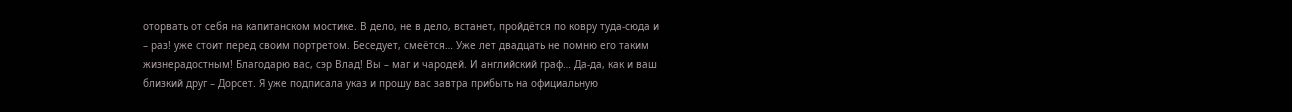оторвать от себя на капитанском мостике. В дело, не в дело, встанет, пройдётся по ковру туда-сюда и – раз! уже стоит перед своим портретом. Беседует, смеётся… Уже лет двадцать не помню его таким жизнерадостным! Благодарю вас, сэр Влад! Вы – маг и чародей. И английский граф… Да-да, как и ваш близкий друг – Дорсет. Я уже подписала указ и прошу вас завтра прибыть на официальную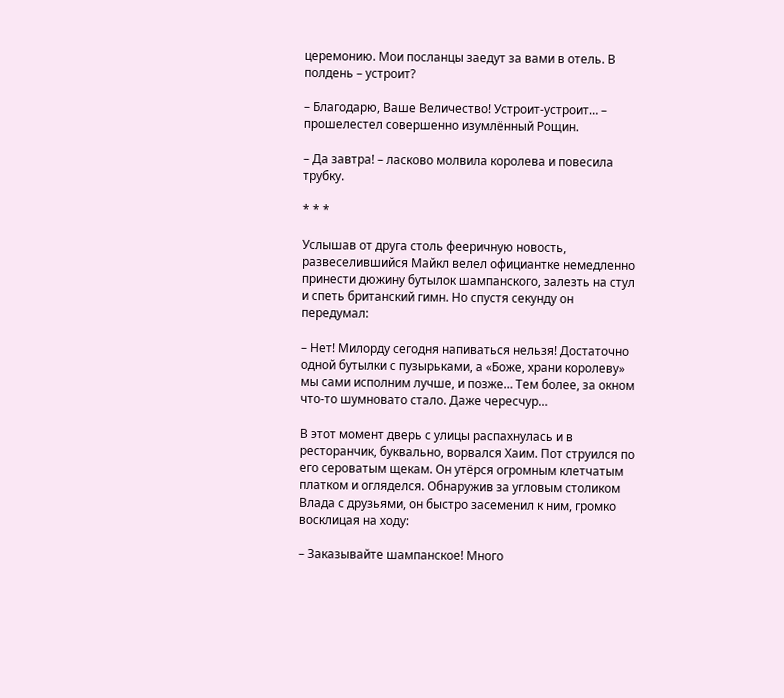церемонию. Мои посланцы заедут за вами в отель. В полдень – устроит?

– Благодарю, Ваше Величество! Устроит-устроит… – прошелестел совершенно изумлённый Рощин.

– Да завтра! – ласково молвила королева и повесила трубку.

* * *

Услышав от друга столь фееричную новость, развеселившийся Майкл велел официантке немедленно принести дюжину бутылок шампанского, залезть на стул и спеть британский гимн. Но спустя секунду он передумал:

– Нет! Милорду сегодня напиваться нельзя! Достаточно одной бутылки с пузырьками, а «Боже, храни королеву» мы сами исполним лучше, и позже… Тем более, за окном что-то шумновато стало. Даже чересчур…

В этот момент дверь с улицы распахнулась и в ресторанчик, буквально, ворвался Хаим. Пот струился по его сероватым щекам. Он утёрся огромным клетчатым платком и огляделся. Обнаружив за угловым столиком Влада с друзьями, он быстро засеменил к ним, громко восклицая на ходу:

– Заказывайте шампанское! Много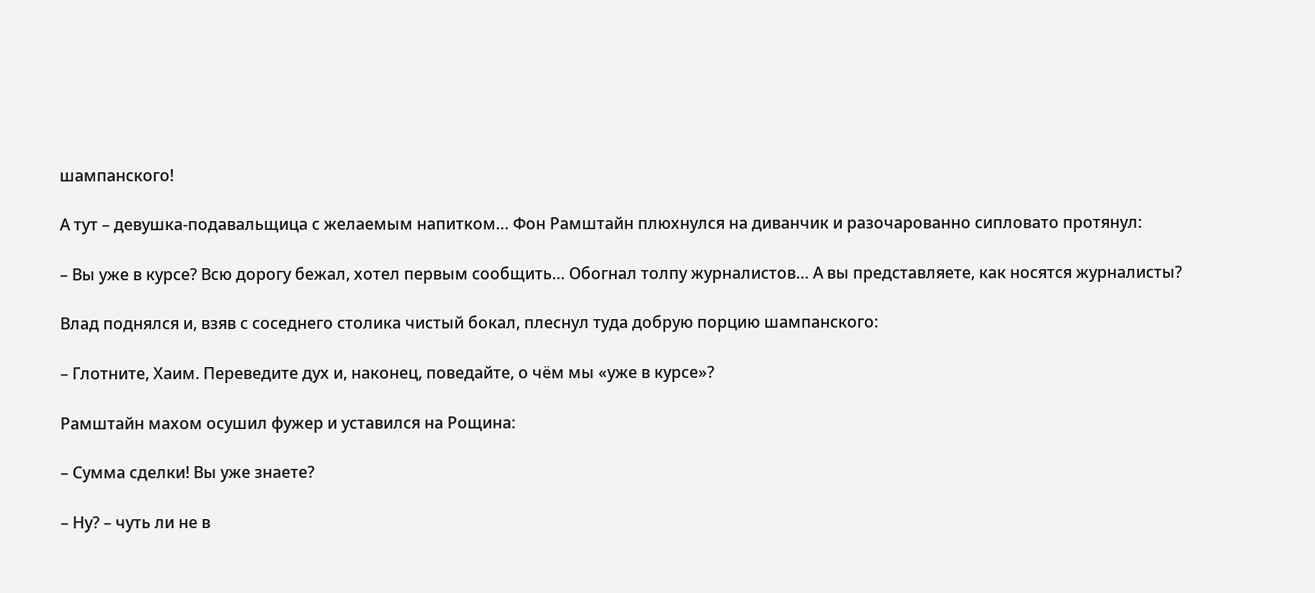шампанского!

А тут – девушка-подавальщица с желаемым напитком… Фон Рамштайн плюхнулся на диванчик и разочарованно сипловато протянул:

– Вы уже в курсе? Всю дорогу бежал, хотел первым сообщить… Обогнал толпу журналистов… А вы представляете, как носятся журналисты?

Влад поднялся и, взяв с соседнего столика чистый бокал, плеснул туда добрую порцию шампанского:

– Глотните, Хаим. Переведите дух и, наконец, поведайте, о чём мы «уже в курсе»?

Рамштайн махом осушил фужер и уставился на Рощина:

– Сумма сделки! Вы уже знаете?

– Ну? – чуть ли не в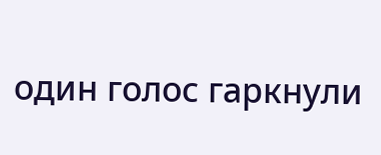один голос гаркнули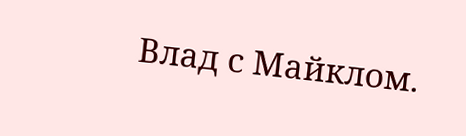Влад с Майклом.